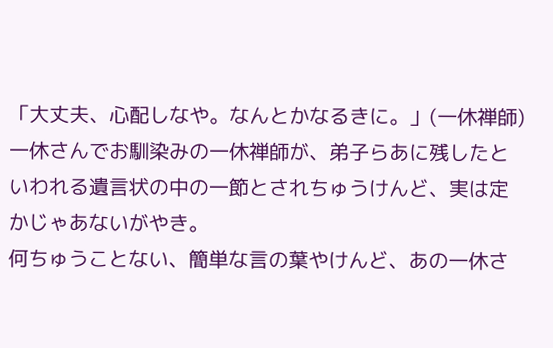「大丈夫、心配しなや。なんとかなるきに。」(一休禅師)
一休さんでお馴染みの一休禅師が、弟子らあに残したといわれる遺言状の中の一節とされちゅうけんど、実は定かじゃあないがやき。
何ちゅうことない、簡単な言の葉やけんど、あの一休さ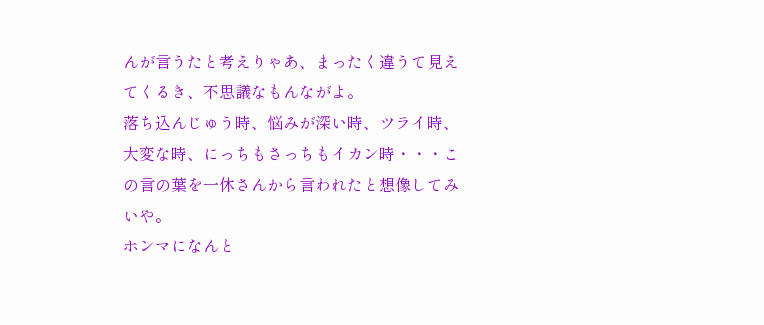んが言うたと考えりゃあ、まったく違うて見えてくるき、不思議なもんながよ。
落ち込んじゅう時、悩みが深い時、ツライ時、大変な時、にっちもさっちもイカン時・・・この言の葉を一休さんから言われたと想像してみいや。
ホンマになんと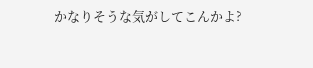かなりそうな気がしてこんかよ?